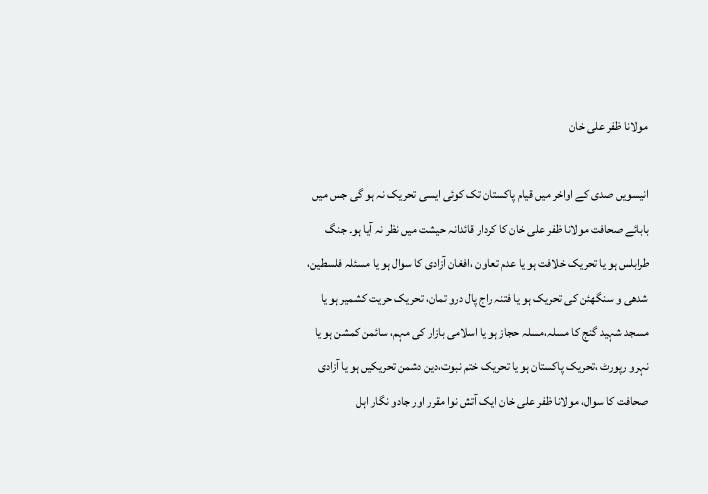مولانا ظفر علی خان

انیسویں صدی کے اواخر میں قیام پاکستان تک کوئی ایسی تحریک نہ ہو گی جس میں بابائے صحافت مولانا ظفر علی خان کا کردار قائدانہ حیشت میں نظر نہ آیا ہو۔ جنگ طرابلس ہو یا تحریک خلافت ہو یا عدم تعاون ،افغان آزادی کا سوال ہو یا مسئلہ فلسطین، شدھی و سنگھئن کی تحریک ہو یا فتنہ راج پال درو تمان، تحریک حریت کشمیر ہو یا مسجد شہید گنج کا مسلہ،مسلہ حجاز ہو یا اسلامی بازار کی مہم، سائمن کمشن ہو یا نہرو رپورٹ ،تحریک پاکستان ہو یا تحریک ختم نبوت،دین دشمن تحریکیں ہو یا آزادی صحافت کا سوال، مولانا ظفر علی خان ایک آتش نوا مقرر اور جادو نگار اہل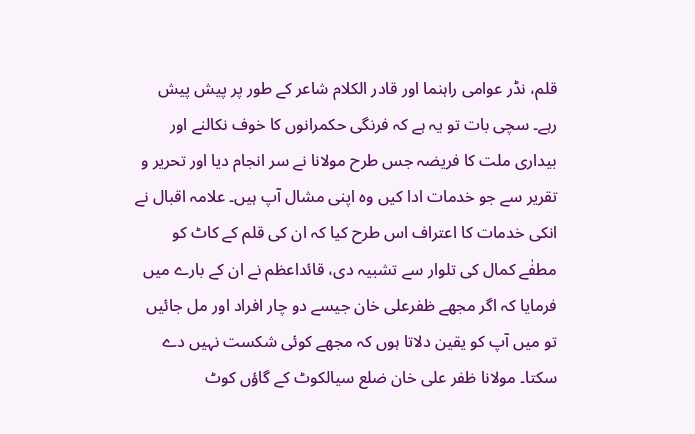قلم، نڈر عوامی راہنما اور قادر الکلام شاعر کے طور پر پیش پیش رہے۔ سچی بات تو یہ ہے کہ فرنگی حکمرانوں کا خوف نکالنے اور بیداری ملت کا فریضہ جس طرح مولانا نے سر انجام دیا اور تحریر و تقریر سے جو خدمات ادا کیں وہ اپنی مشال آپ ہیں۔ علامہ اقبال نے انکی خدمات کا اعتراف اس طرح کیا کہ ان کی قلم کے کاٹ کو مطفٰے کمال کی تلوار سے تشبیہ دی، قائداعظم نے ان کے بارے میں فرمایا کہ اگر مجھے ظفرعلی خان جیسے دو چار افراد اور مل جائیں تو میں آپ کو یقین دلاتا ہوں کہ مجھے کوئی شکست نہیں دے سکتا۔ مولانا ظفر علی خان ضلع سیالکوٹ کے گاؤں کوٹ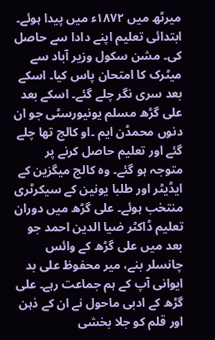میرٹھ میں ١٨٧٢ء میں پیدا ہوئے۔ ابتدائی تعلیم اپنے دادا سے حاصل کی۔ مشن سکول وزیر آباد سے میٹرک کا امتحان پاس کیا۔ اسکے بعد سری نگر چلے گئے۔ اسکے بعد علی گڑھ مسلم یونیورسٹی جو ان دنوں محمڈن ایم ۔او کالج تھا چلے گئے اور تعلیم حاصل کرنے پر متوجہ ہو گئے۔ وہ کالج میگزین کے ایڈیٹر اور طلبا یونین کے سیکرٹری منتخب ہوئے۔ علی گڑھ میں دوران تعلیم ڈاکٹر ضیا الدین احمد جو بعد میں علی گڑھ کے وائس چانسلر بنے، میر محفوظ علی بد ایوانی آپ کے ہم جماعت رہے۔ علی گڑھ کے ادبی ماحول نے ان کے ذہن اور قلم کو جلا بخشی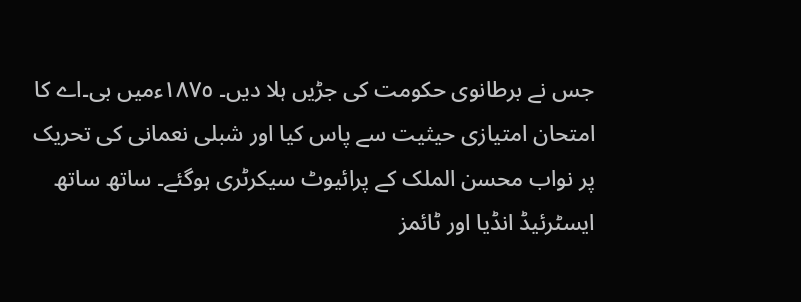جس نے برطانوی حکومت کی جڑیں ہلا دیں۔ ١٨٧٥ءمیں بی۔اے کا امتحان امتیازی حیثیت سے پاس کیا اور شبلی نعمانی کی تحریک پر نواب محسن الملک کے پرائیوٹ سیکرٹری ہوگئے۔ ساتھ ساتھ ایسٹرئیڈ انڈیا اور ٹائمز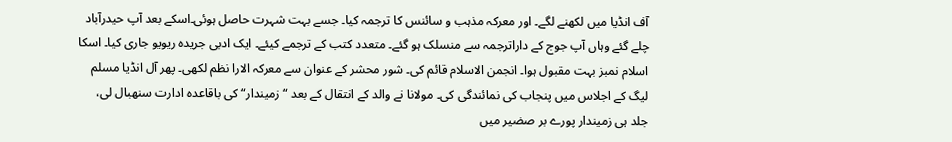آف انڈیا میں لکھنے لگے۔ اور معرکہ مذہب و سائنس کا ترجمہ کیا۔ جسے بہت شہرت حاصل ہوئی۔اسکے بعد آپ حیدرآباد چلے گئے وہاں آپ جوج کے داراترجمہ سے منسلک ہو گئے۔ متعدد کتب کے ترجمے کیئے۔ ایک ادبی جریدہ ریویو جاری کیا۔ اسکا اسلام نمبز بہت مقبول ہوا۔ انجمن الاسلام قائم کی۔ شور محشر کے عنوان سے معرکہ الارا نظم لکھی۔ پھر آل انڈیا مسلم لیگ کے اجلاس میں پنجاب کی نمائندگی کی۔ مولانا نے والد کے انتقال کے بعد “زمیندار“ کی باقاعدہ ادارت سنھبال لی، جلد ہی زمیندار پورے بر صضیر میں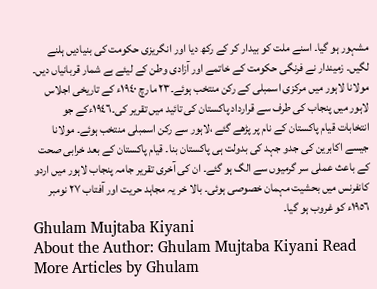مشہور ہو گیا۔ اسنے ملت کو بیدار کر کے رکھ دیا اور انگریزی حکومت کی بنیادیں ہلنے لگیں۔ زمیندار نے فرنگی حکومت کے خاتمے اور آزادی وطن کے لیئے بے شمار قربانیاں دیں۔ مولانا لاہور میں مرکزی اسمبلی کے رکن منتخب ہوئے۔٢٣ مارچ ١٩٤٠ء کے تاریخی اجلاس لاہور میں پنجاب کی طرف سے قرارداد پاکستان کی تائید میں تقریر کی۔١٩٤٦ءکے جو انتخابات قیام پاکستان کے نام پر پڑھے گئے ،لاہور سے رکن اسمبلی منتخب ہوئے۔ مولانا جیسے اکابرین کی جدو جہد کی بدولت ہی پاکستان بنا۔ قیام پاکستان کے بعد خرابی صحت کے باعث عملی سر گرمیوں سے الگ ہو گئے۔ ان کی آخری تقریر جامہ پنجاب لاہور میں اردو کانفرنس میں بحشیت مہمان خصوصی ہوئی۔ بالا خر یہ مجاہد حریت اور آفتاب ٢٧ نومبر ١٩٥٦ء کو غروب ہو گیا۔
Ghulam Mujtaba Kiyani
About the Author: Ghulam Mujtaba Kiyani Read More Articles by Ghulam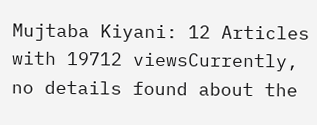Mujtaba Kiyani: 12 Articles with 19712 viewsCurrently, no details found about the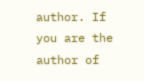author. If you are the author of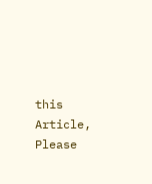this Article, Please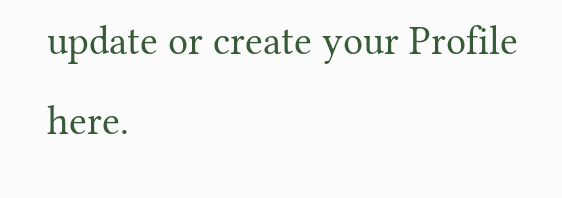update or create your Profile here.